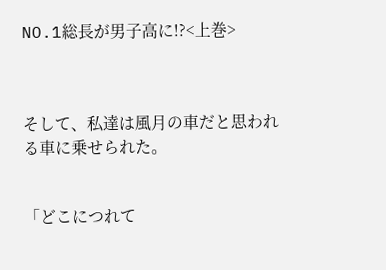NO.1総長が男子高に!?<上巻>



そして、私達は風月の車だと思われる車に乗せられた。


「どこにつれて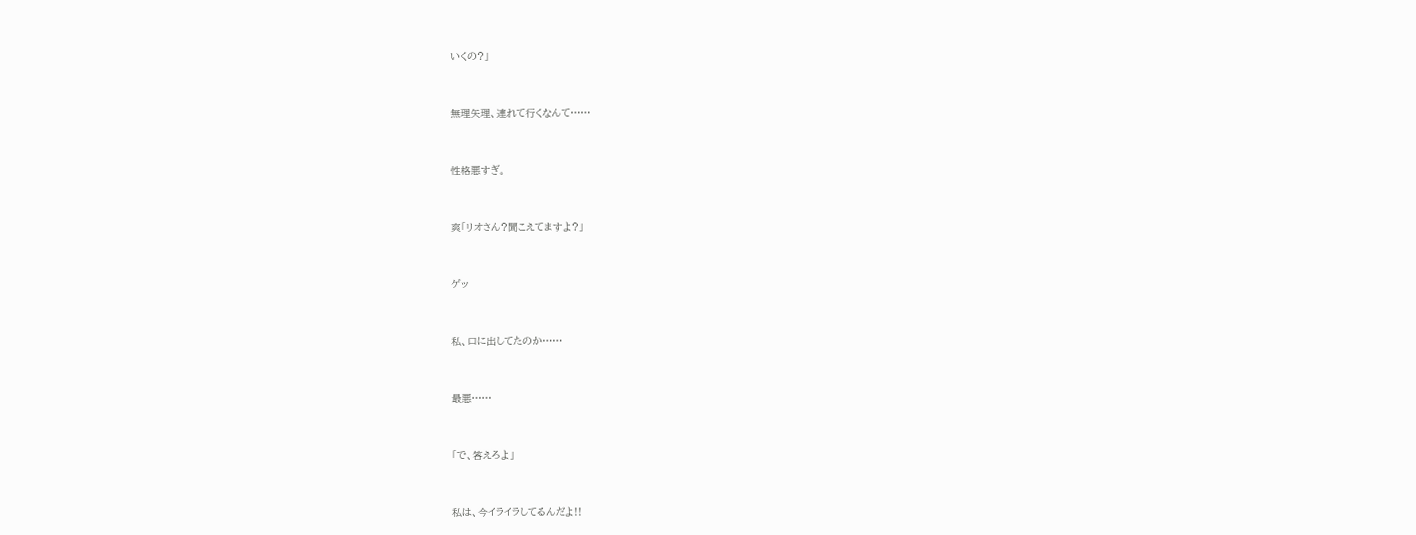いくの?」


無理矢理、連れて行くなんて……


性格悪すぎ。


爽「リオさん?聞こえてますよ?」


ゲッ


私、口に出してたのか……


最悪……


「で、答えろよ」


私は、今イライラしてるんだよ!!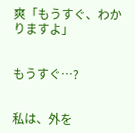爽「もうすぐ、わかりますよ」


もうすぐ…?


私は、外を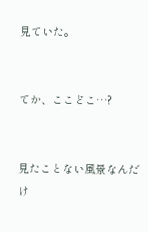見ていた。


てか、ここどこ…?


見たことない風景なんだけ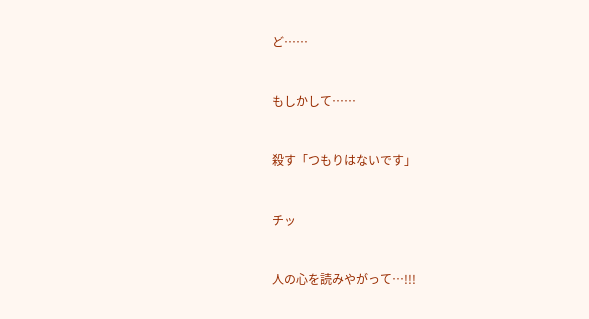ど……


もしかして……


殺す「つもりはないです」


チッ


人の心を読みやがって…!!!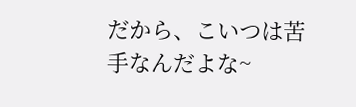だから、こいつは苦手なんだよな~